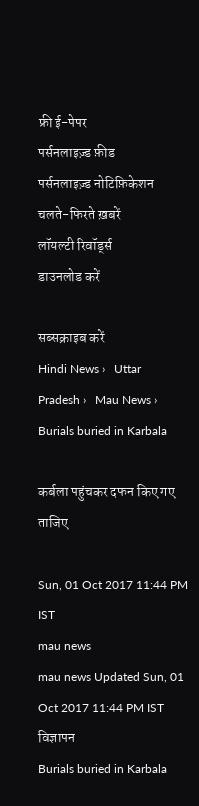फ्री ई-पेपर
पर्सनलाइज़्ड फ़ीड
पर्सनलाइज़्ड नोटिफ़िकेशन
चलते-फिरते ख़बरें
लॉयल्टी रिवॉर्ड्स
डाउनलोड करें

सब्सक्राइब करें
Hindi News ›   Uttar Pradesh ›   Mau News ›   Burials buried in Karbala

कर्बला पहुंचकर दफन किए गए ताजिए

Sun, 01 Oct 2017 11:44 PM IST
mau news
mau news Updated Sun, 01 Oct 2017 11:44 PM IST
विज्ञापन
Burials buried in Karbala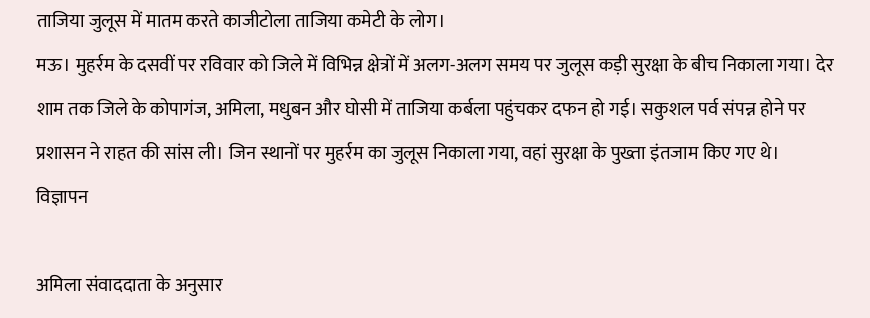ताजिया जुलूस में मातम करते काजीटोला ताजिया कमेटी के लोग।
मऊ। मुहर्रम के दसवीं पर रविवार को जिले में विभिन्न क्षेत्रों में अलग-अलग समय पर जुलूस कड़ी सुरक्षा के बीच निकाला गया। देर शाम तक जिले के कोपागंज, अमिला, मधुबन और घोसी में ताजिया कर्बला पहुंचकर दफन हो गई। सकुशल पर्व संपन्न होने पर प्रशासन ने राहत की सांस ली। जिन स्थानों पर मुहर्रम का जुलूस निकाला गया, वहां सुरक्षा के पुख्ता इंतजाम किए गए थे।
विज्ञापन

अमिला संवाददाता के अनुसार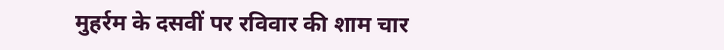मुहर्रम के दसवीं पर रविवार की शाम चार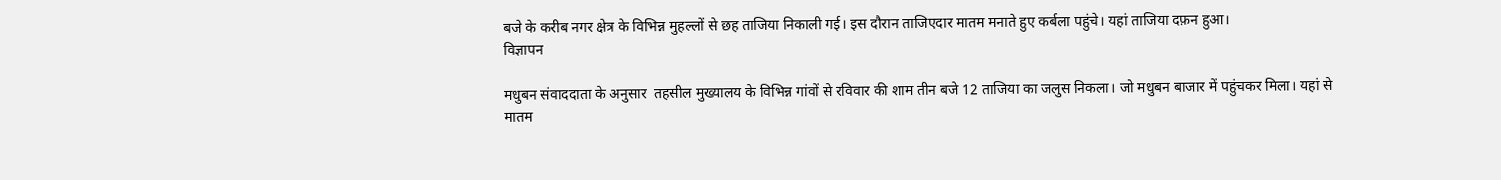बजे के करीब नगर क्षेत्र के विभिन्न मुहल्लों से छह ताजिया निकाली गई। इस दौरान ताजिएदार मातम मनाते हुए कर्बला पहुंचे। यहां ताजिया दफ़न हुआ।
विज्ञापन

मधुबन संवाददाता के अनुसार  तहसील मुख्यालय के विभिन्न गांवों से रविवार की शाम तीन बजे 12 ताजिया का जलुस निकला। जो मधुबन बाजार में पहुंचकर मिला। यहां से मातम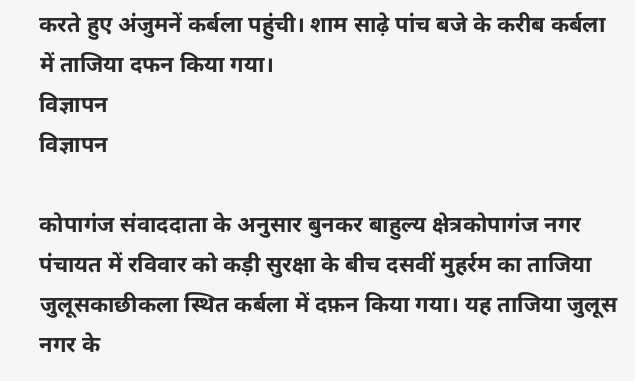करते हुए अंजुमनें कर्बला पहुंची। शाम साढ़े पांच बजे के करीब कर्बला में ताजिया दफन किया गया।
विज्ञापन
विज्ञापन

कोपागंज संवाददाता के अनुसार बुनकर बाहुल्य क्षेत्रकोपागंज नगर पंचायत में रविवार को कड़ी सुरक्षा के बीच दसवीं मुहर्रम का ताजिया जुलूसकाछीकला स्थित कर्बला में दफ़न किया गया। यह ताजिया जुलूस नगर के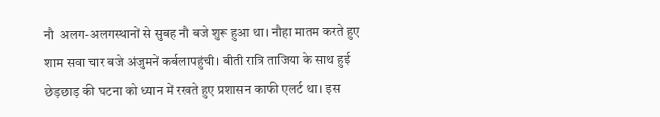नौ  अलग-अलगस्थानों से सुबह नौ बजे शुरू हुआ था। नौहा मातम करते हुए शाम सवा चार बजे अंजुमनें कर्बलापहुंची। बीती रात्रि ताजिया के साथ हुई छेड़छाड़ की घटना को ध्यान में रखते हुए प्रशासन काफी एलर्ट था। इस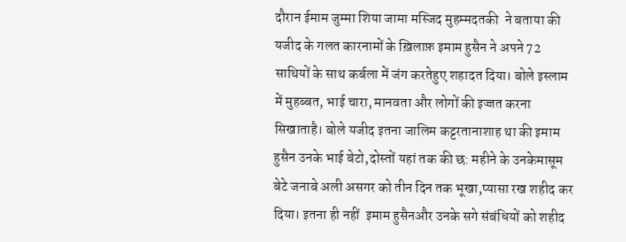दौरान ईमाम जुम्मा शिया जामा मस्जिद मुहम्मदतकी  ने बताया की यजीद के गलत कारनामों के ख़िलाफ़ इमाम हुसैन ने अपने 72 साथियों के साथ कर्बला में जंग करतेहुए शहादत दिया। बोले इस्लाम में मुहब्बत, भाई चारा, मानवता और लोगों की इज्जत करना सिखाताहै। बोले यजीद इतना जालिम कट्टरतानाशाह था की इमाम हुसैन उनके भाई बेटो,दोस्तों यहां तक की छ: महीने के उनकेमासूम बेटे जनाबे अली असगर को तीन दिन तक भूखा,प्यासा रख शहीद कर दिया। इतना ही नहीं  इमाम हुसैनऔर उनके सगे संबंधियों को शहीद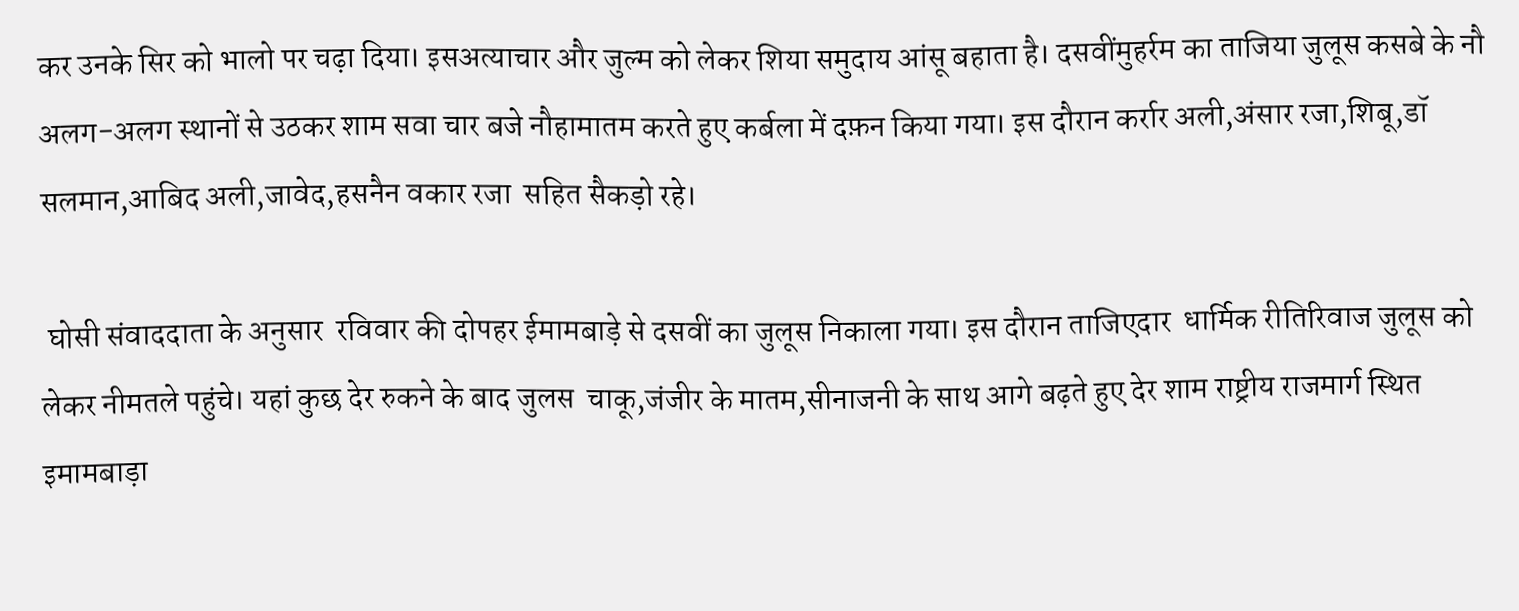कर उनके सिर को भालो पर चढ़ा दिया। इसअत्याचार और जुल्म को लेकर शिया समुदाय आंसू बहाता है। दसवींमुहर्रम का ताजिया जुलूस कसबे के नौ  अलग-अलग स्थानों से उठकर शाम सवा चार बजे नौहामातम करते हुए कर्बला में दफ़न किया गया। इस दौरान कर्रार अली,अंसार रजा,शिबू,डॉ सलमान,आबिद अली,जावेद,हसनैन वकार रजा  सहित सैकड़ो रहे।

 घोसी संवाददाता के अनुसार  रविवार की दोपहर ईमामबाड़े से दसवीं का जुलूस निकाला गया। इस दौरान ताजिएदार  धार्मिक रीतिरिवाज जुलूस को लेकर नीमतले पहुंचे। यहां कुछ देर रुकने के बाद जुलस  चाकू,जंजीर के मातम,सीनाजनी के साथ आगे बढ़ते हुए देर शाम राष्ट्रीय राजमार्ग स्थित इमामबाड़ा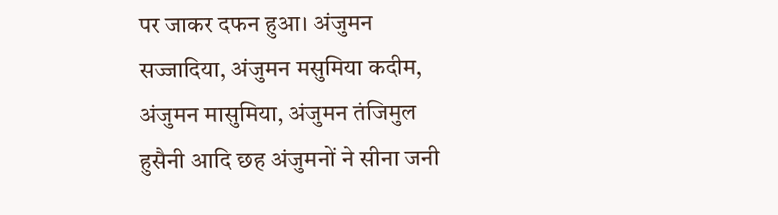पर जाकर दफन हुआ। अंजुमन सज्जादिया, अंजुमन मसुमिया कदीम, अंजुमन मासुमिया, अंजुमन तंजिमुल हुसैनी आदि छह अंजुमनों ने सीना जनी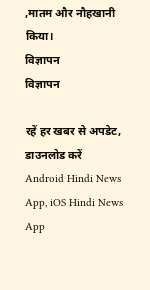,मातम और नौहखानी किया।
विज्ञापन
विज्ञापन

रहें हर खबर से अपडेट, डाउनलोड करें Android Hindi News App, iOS Hindi News App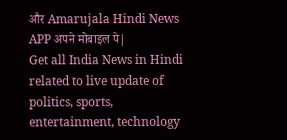और Amarujala Hindi News APP अपने मोबाइल पे|
Get all India News in Hindi related to live update of politics, sports, entertainment, technology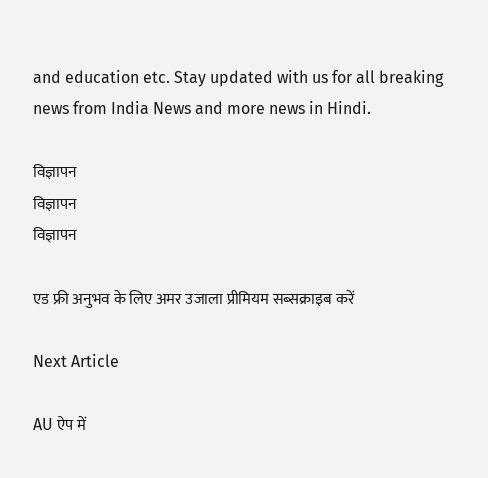and education etc. Stay updated with us for all breaking news from India News and more news in Hindi.

विज्ञापन
विज्ञापन
विज्ञापन

एड फ्री अनुभव के लिए अमर उजाला प्रीमियम सब्सक्राइब करें

Next Article

AU ऐप में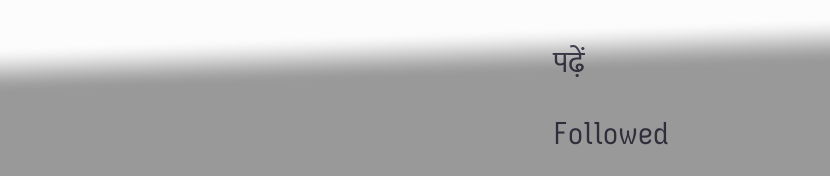पढ़ें

Followed